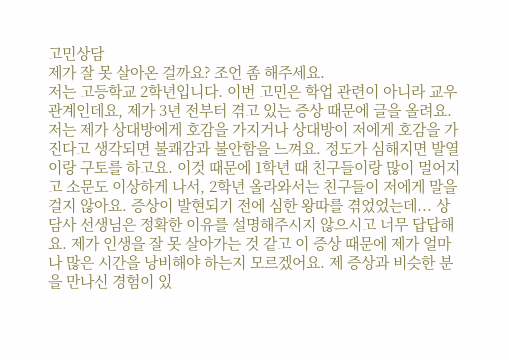고민상담
제가 잘 못 살아온 걸까요? 조언 좀 해주세요.
저는 고등학교 2학년입니다. 이번 고민은 학업 관련이 아니라 교우관계인데요, 제가 3년 전부터 겪고 있는 증상 때문에 글을 올려요. 저는 제가 상대방에게 호감을 가지거나 상대방이 저에게 호감을 가진다고 생각되면 불쾌감과 불안함을 느껴요. 정도가 심해지면 발열이랑 구토를 하고요. 이것 때문에 1학년 때 친구들이랑 많이 멀어지고 소문도 이상하게 나서, 2학년 올라와서는 친구들이 저에게 말을 걸지 않아요. 증상이 발현되기 전에 심한 왕따를 겪었었는데... 상담사 선생님은 정확한 이유를 설명해주시지 않으시고 너무 답답해요. 제가 인생을 잘 못 살아가는 것 같고 이 증상 때문에 제가 얼마나 많은 시간을 낭비해야 하는지 모르겠어요. 제 증상과 비슷한 분을 만나신 경험이 있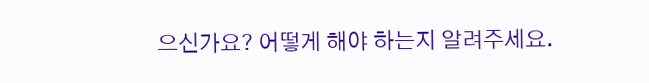으신가요? 어떻게 해야 하는지 알려주세요.